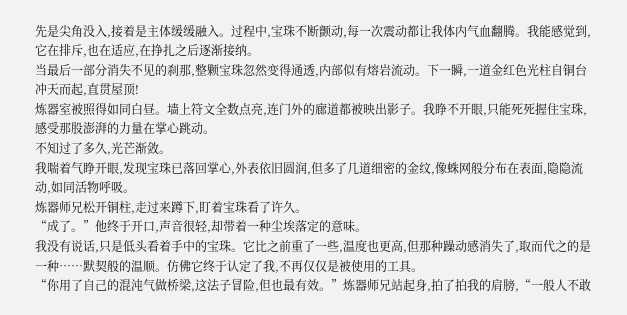先是尖角没入,接着是主体缓缓融入。过程中,宝珠不断颤动,每一次震动都让我体内气血翻腾。我能感觉到,它在排斥,也在适应,在挣扎之后逐渐接纳。
当最后一部分消失不见的刹那,整颗宝珠忽然变得通透,内部似有熔岩流动。下一瞬,一道金红色光柱自铜台冲天而起,直贯屋顶!
炼器室被照得如同白昼。墙上符文全数点亮,连门外的廊道都被映出影子。我睁不开眼,只能死死握住宝珠,感受那股澎湃的力量在掌心跳动。
不知过了多久,光芒渐敛。
我喘着气睁开眼,发现宝珠已落回掌心,外表依旧圆润,但多了几道细密的金纹,像蛛网般分布在表面,隐隐流动,如同活物呼吸。
炼器师兄松开铜柱,走过来蹲下,盯着宝珠看了许久。
“成了。”他终于开口,声音很轻,却带着一种尘埃落定的意味。
我没有说话,只是低头看着手中的宝珠。它比之前重了一些,温度也更高,但那种躁动感消失了,取而代之的是一种……默契般的温顺。仿佛它终于认定了我,不再仅仅是被使用的工具。
“你用了自己的混沌气做桥梁,这法子冒险,但也最有效。”炼器师兄站起身,拍了拍我的肩膀,“一般人不敢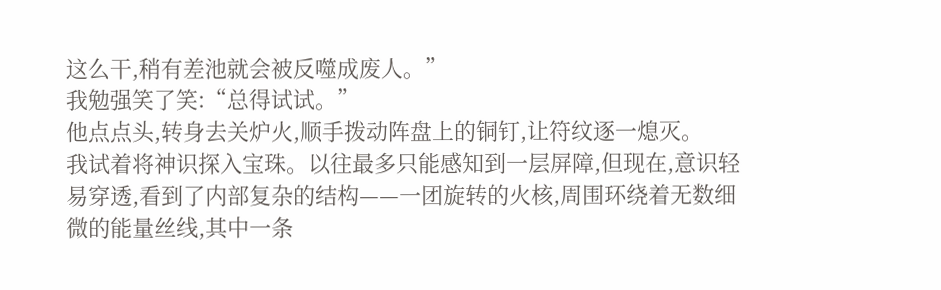这么干,稍有差池就会被反噬成废人。”
我勉强笑了笑:“总得试试。”
他点点头,转身去关炉火,顺手拨动阵盘上的铜钉,让符纹逐一熄灭。
我试着将神识探入宝珠。以往最多只能感知到一层屏障,但现在,意识轻易穿透,看到了内部复杂的结构——一团旋转的火核,周围环绕着无数细微的能量丝线,其中一条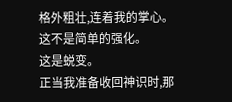格外粗壮,连着我的掌心。
这不是简单的强化。
这是蜕变。
正当我准备收回神识时,那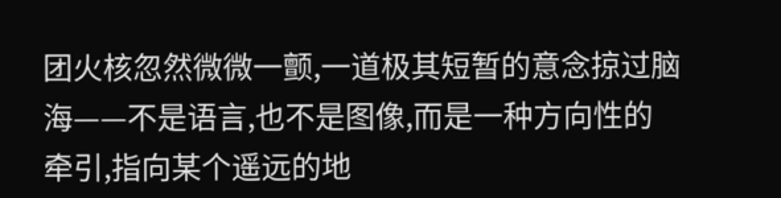团火核忽然微微一颤,一道极其短暂的意念掠过脑海——不是语言,也不是图像,而是一种方向性的牵引,指向某个遥远的地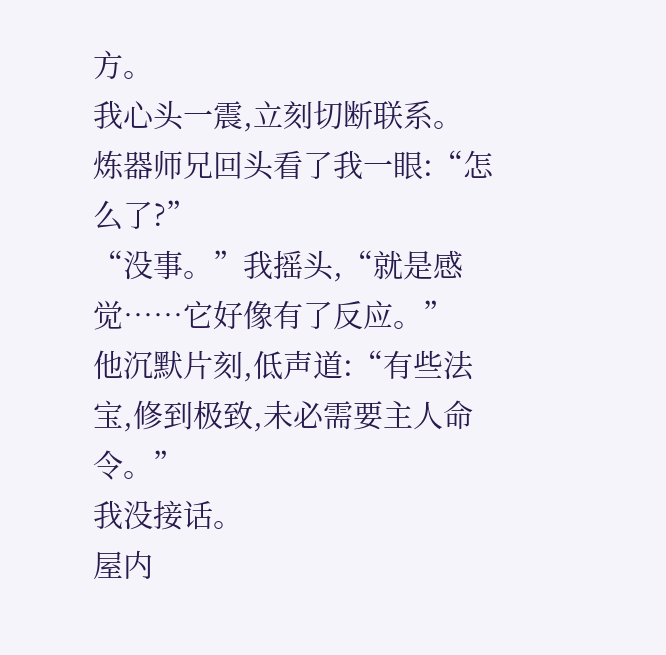方。
我心头一震,立刻切断联系。
炼器师兄回头看了我一眼:“怎么了?”
“没事。”我摇头,“就是感觉……它好像有了反应。”
他沉默片刻,低声道:“有些法宝,修到极致,未必需要主人命令。”
我没接话。
屋内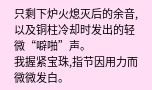只剩下炉火熄灭后的余音,以及铜柱冷却时发出的轻微“噼啪”声。
我握紧宝珠,指节因用力而微微发白。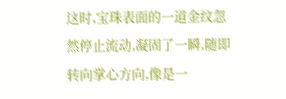这时,宝珠表面的一道金纹忽然停止流动,凝固了一瞬,随即转向掌心方向,像是一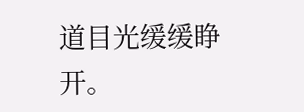道目光缓缓睁开。